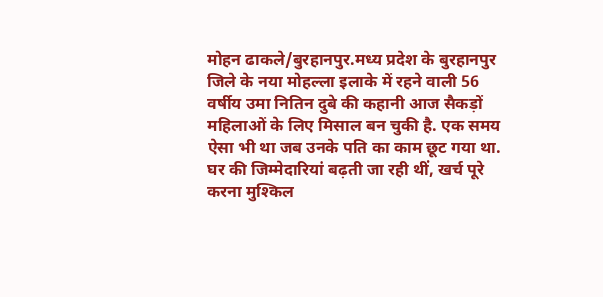मोहन ढाकले/बुरहानपुर.मध्य प्रदेश के बुरहानपुर जिले के नया मोहल्ला इलाके में रहने वाली 56 वर्षीय उमा नितिन दुबे की कहानी आज सैकड़ों महिलाओं के लिए मिसाल बन चुकी है. एक समय ऐसा भी था जब उनके पति का काम छूट गया था. घर की जिम्मेदारियां बढ़ती जा रही थीं, खर्च पूरे करना मुश्किल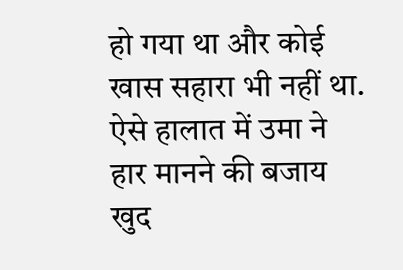हो गया था और कोई खास सहारा भी नहीं था. ऐसे हालात में उमा ने हार मानने की बजाय खुद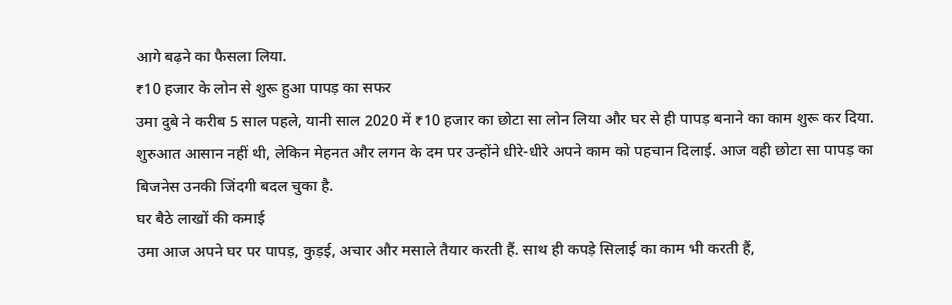आगे बढ़ने का फैसला लिया.
₹10 हजार के लोन से शुरू हुआ पापड़ का सफर
उमा दुबे ने करीब 5 साल पहले, यानी साल 2020 में ₹10 हजार का छोटा सा लोन लिया और घर से ही पापड़ बनाने का काम शुरू कर दिया. शुरुआत आसान नहीं थी, लेकिन मेहनत और लगन के दम पर उन्होंने धीरे-धीरे अपने काम को पहचान दिलाई. आज वही छोटा सा पापड़ का बिजनेस उनकी जिंदगी बदल चुका है.
घर बैठे लाखों की कमाई
उमा आज अपने घर पर पापड़, कुड़ई, अचार और मसाले तैयार करती हैं. साथ ही कपड़े सिलाई का काम भी करती हैं,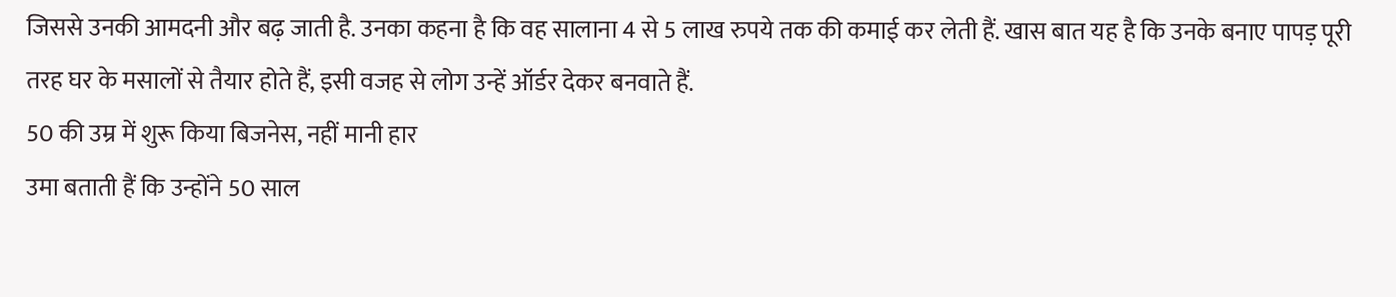जिससे उनकी आमदनी और बढ़ जाती है. उनका कहना है कि वह सालाना 4 से 5 लाख रुपये तक की कमाई कर लेती हैं. खास बात यह है कि उनके बनाए पापड़ पूरी तरह घर के मसालों से तैयार होते हैं, इसी वजह से लोग उन्हें ऑर्डर देकर बनवाते हैं.
50 की उम्र में शुरू किया बिजनेस, नहीं मानी हार
उमा बताती हैं कि उन्होंने 50 साल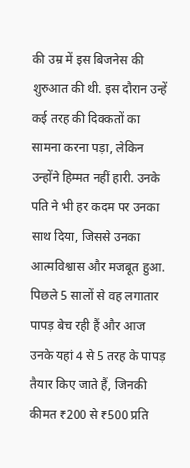की उम्र में इस बिजनेस की शुरुआत की थी. इस दौरान उन्हें कई तरह की दिक्कतों का सामना करना पड़ा, लेकिन उन्होंने हिम्मत नहीं हारी. उनके पति ने भी हर कदम पर उनका साथ दिया, जिससे उनका आत्मविश्वास और मजबूत हुआ. पिछले 5 सालों से वह लगातार पापड़ बेच रही हैं और आज उनके यहां 4 से 5 तरह के पापड़ तैयार किए जाते हैं, जिनकी कीमत ₹200 से ₹500 प्रति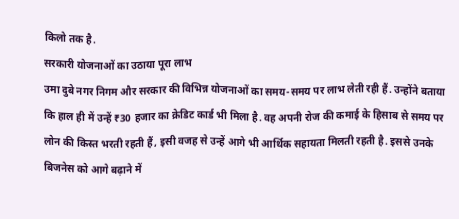किलो तक है.
सरकारी योजनाओं का उठाया पूरा लाभ
उमा दुबे नगर निगम और सरकार की विभिन्न योजनाओं का समय-समय पर लाभ लेती रही हैं. उन्होंने बताया कि हाल ही में उन्हें ₹30 हजार का क्रेडिट कार्ड भी मिला है. वह अपनी रोज की कमाई के हिसाब से समय पर लोन की किस्त भरती रहती हैं, इसी वजह से उन्हें आगे भी आर्थिक सहायता मिलती रहती है. इससे उनके बिजनेस को आगे बढ़ाने में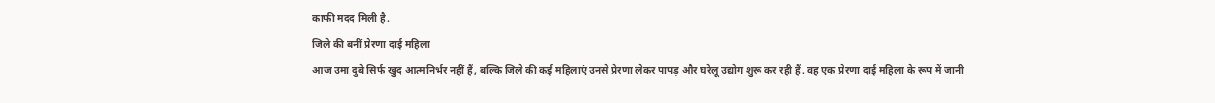काफी मदद मिली है.
जिले की बनीं प्रेरणा दाई महिला
आज उमा दुबे सिर्फ खुद आत्मनिर्भर नहीं हैं, बल्कि जिले की कई महिलाएं उनसे प्रेरणा लेकर पापड़ और घरेलू उद्योग शुरू कर रही हैं. वह एक प्रेरणा दाई महिला के रूप में जानी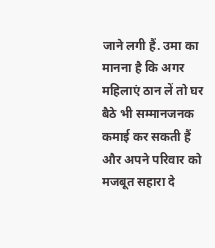जाने लगी हैं. उमा का मानना है कि अगर महिलाएं ठान लें तो घर बैठे भी सम्मानजनक कमाई कर सकती हैं और अपने परिवार को मजबूत सहारा दे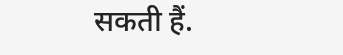सकती हैं.